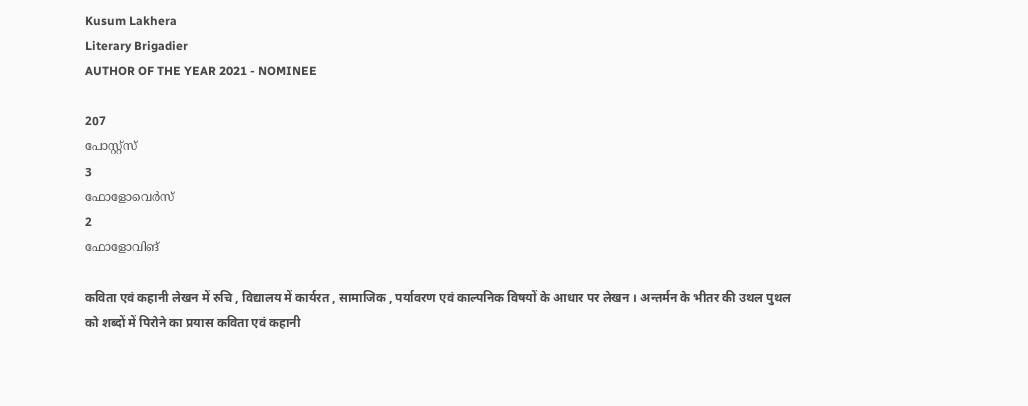Kusum Lakhera
Literary Brigadier
AUTHOR OF THE YEAR 2021 - NOMINEE

207
പോസ്റ്റ്സ്
3
ഫോളോവെർസ്
2
ഫോളോവിങ്

कविता एवं कहानी लेखन में रुचि , विद्यालय में कार्यरत , सामाजिक , पर्यावरण एवं काल्पनिक विषयों के आधार पर लेखन । अन्तर्मन के भीतर की उथल पुथल को शब्दों में पिरोने का प्रयास कविता एवं कहानी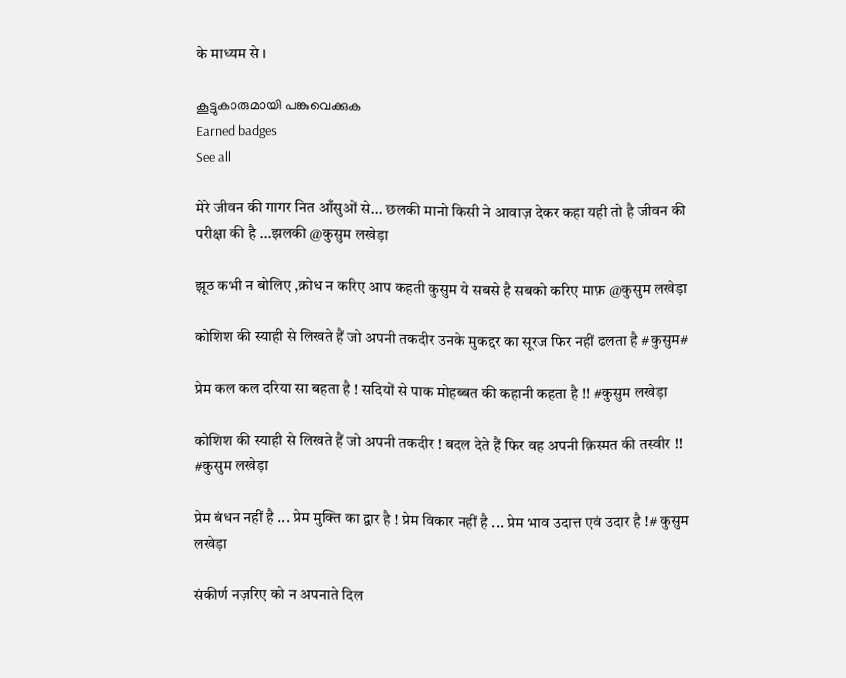के माध्यम से ।

കൂട്ടുകാരുമായി പങ്കുവെക്കുക
Earned badges
See all

मेरे जीवन की गागर नित आँसुओं से... छलकी मानो किसी ने आवाज़ देकर कहा यही तो है जीवन की परीक्षा की है ...झलकी @कुसुम लखेड़ा

झूठ कभी न बोलिए ,क्रोध न करिए आप कहती कुसुम ये सबसे है सबको करिए माफ़ @कुसुम लखेड़ा

कोशिश की स्याही से लिखते हैं जो अपनी तकदीर उनके मुकद्दर का सूरज फिर नहीं ढलता है #कुसुम#

प्रेम कल कल दरिया सा बहता है ! सदियों से पाक मोहब्बत की कहानी कहता है !! #कुसुम लखेड़ा

कोशिश की स्याही से लिखते हैं जो अपनी तकदीर ! बदल देते हैं फिर वह अपनी क़िस्मत की तस्वीर !! #कुसुम लखेड़ा

प्रेम बंधन नहीं है ... प्रेम मुक्ति का द्वार है ! प्रेम विकार नहीं है ... प्रेम भाव उदात्त एवं उदार है !# कुसुम लखेड़ा

संकीर्ण नज़रिए को न अपनाते दिल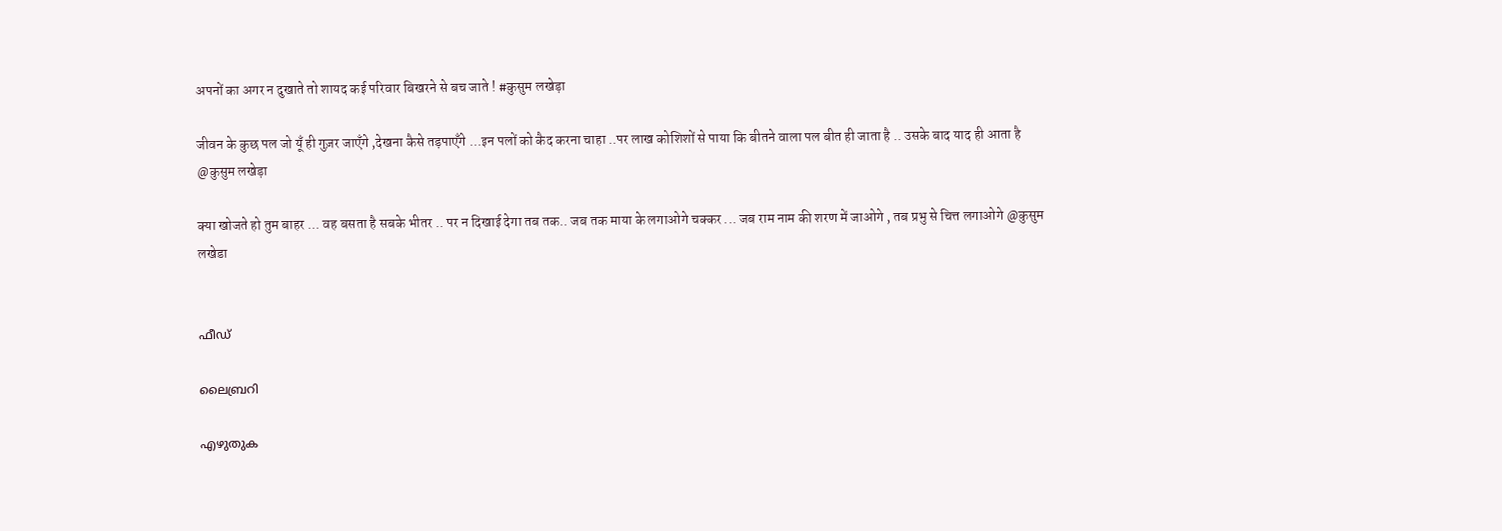अपनों का अगर न दुखाते तो शायद कई परिवार बिखरने से बच जाते ! #कुसुम लखेड़ा

जीवन के कुछ पल जो यूँ ही गुज़र जाएँगे ,देखना कैसे तड़पाएँगे ...इन पलों को कैद करना चाहा ..पर लाख कोशिशों से पाया कि बीतने वाला पल बीत ही जाता है .. उसके बाद याद ही आता है @कुसुम लखेड़ा

क्या खोजते हो तुम बाहर ... वह बसता है सबके भीतर .. पर न दिखाई देगा तब तक.. जब तक माया के लगाओगे चक्कर ... जब राम नाम की शरण में जाओगे , तब प्रभु से चित्त लगाओगे @कुसुम लखेडा


ഫീഡ്

ലൈബ്രറി

എഴുതുക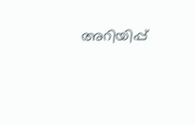അറിയിപ്പ്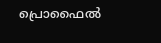പ്രൊഫൈൽ